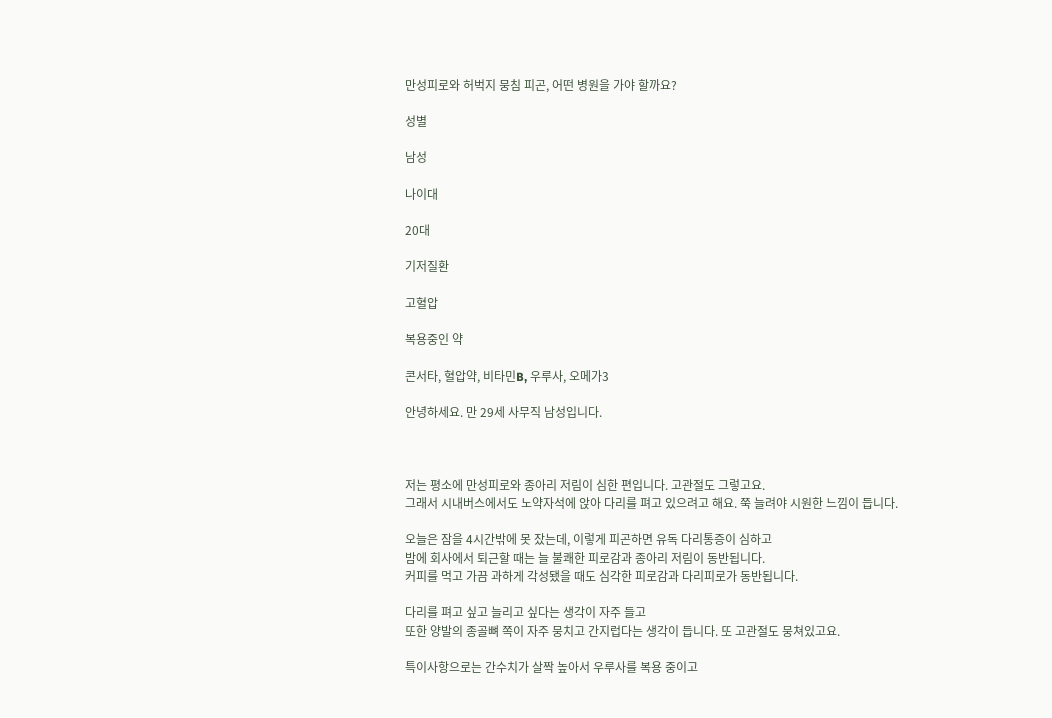만성피로와 허벅지 뭉침 피곤, 어떤 병원을 가야 할까요?

성별

남성

나이대

20대

기저질환

고혈압

복용중인 약

콘서타, 혈압약, 비타민B, 우루사, 오메가3

안녕하세요. 만 29세 사무직 남성입니다.



저는 평소에 만성피로와 종아리 저림이 심한 편입니다. 고관절도 그렇고요.
그래서 시내버스에서도 노약자석에 앉아 다리를 펴고 있으려고 해요. 쭉 늘려야 시원한 느낌이 듭니다.

오늘은 잠을 4시간밖에 못 잤는데, 이렇게 피곤하면 유독 다리통증이 심하고
밤에 회사에서 퇴근할 때는 늘 불쾌한 피로감과 종아리 저림이 동반됩니다.
커피를 먹고 가끔 과하게 각성됐을 때도 심각한 피로감과 다리피로가 동반됩니다.

다리를 펴고 싶고 늘리고 싶다는 생각이 자주 들고
또한 양발의 종골뼈 쪽이 자주 뭉치고 간지럽다는 생각이 듭니다. 또 고관절도 뭉쳐있고요.

특이사항으로는 간수치가 살짝 높아서 우루사를 복용 중이고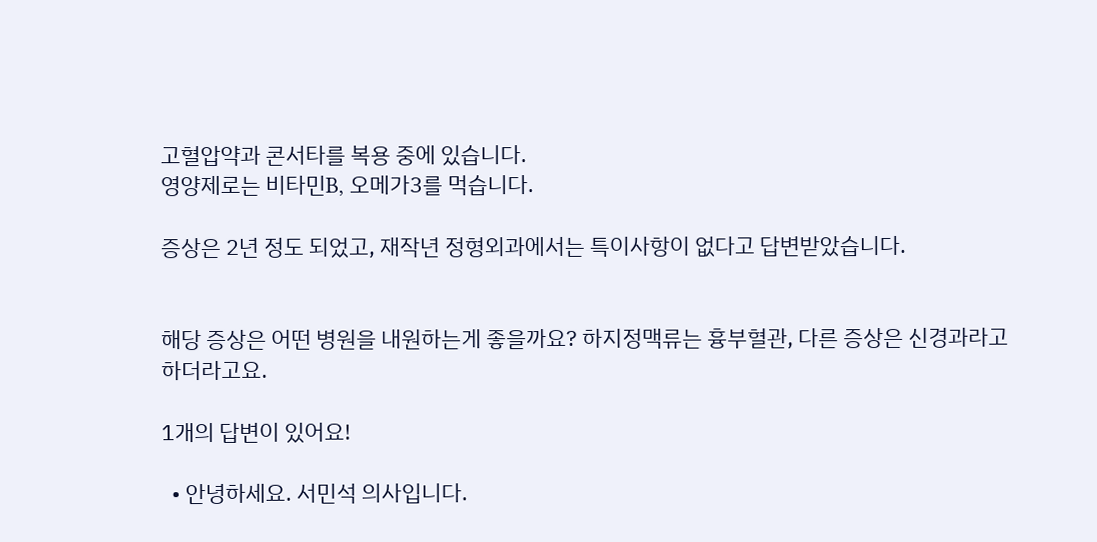고혈압약과 콘서타를 복용 중에 있습니다.
영양제로는 비타민B, 오메가3를 먹습니다.

증상은 2년 정도 되었고, 재작년 정형외과에서는 특이사항이 없다고 답변받았습니다.


해당 증상은 어떤 병원을 내원하는게 좋을까요? 하지정맥류는 흉부혈관, 다른 증상은 신경과라고 하더라고요.

1개의 답변이 있어요!

  • 안녕하세요. 서민석 의사입니다.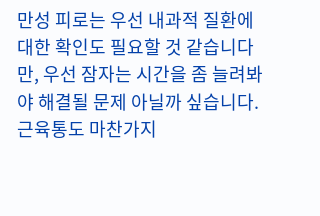만성 피로는 우선 내과적 질환에 대한 확인도 필요할 것 같습니다만, 우선 잠자는 시간을 좀 늘려봐야 해결될 문제 아닐까 싶습니다. 근육통도 마찬가지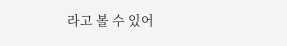라고 볼 수 있어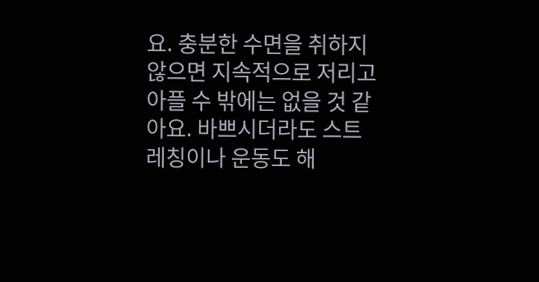요. 충분한 수면을 취하지 않으면 지속적으로 저리고 아플 수 밖에는 없을 것 같아요. 바쁘시더라도 스트레칭이나 운동도 해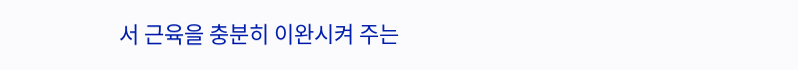서 근육을 충분히 이완시켜 주는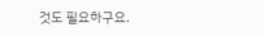것도 필요하구요.